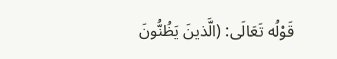قَوْلُه تَعَالَى: (الَّذينَ يَظُنُّونَ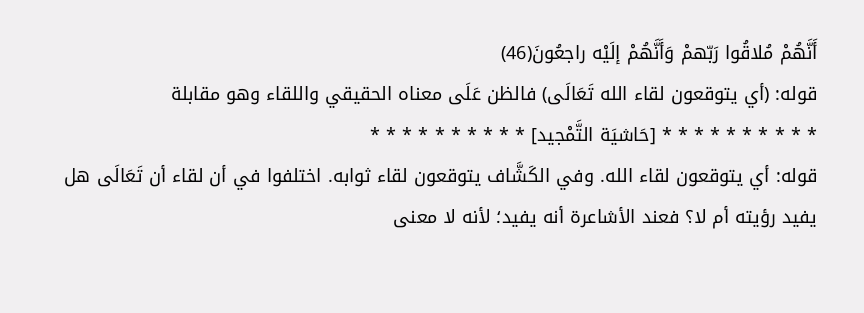أَنَّهُمْ مُلاقُوا رَبّهمْ وَأَنَّهُمْ إلَيْه راجعُونَ(46)
قوله: (أي يتوقعون لقاء الله تَعَالَى) فالظن عَلَى معناه الحقيقي واللقاء وهو مقابلة
* * * * * * * * * * [حَاشيَة التَّمْجيد] * * * * * * * * * *
قوله: أي يتوقعون لقاء الله. وفي الكَشَّاف يتوقعون لقاء ثوابه. اختلفوا في أن لقاء أن تَعَالَى هل
يفيد رؤيته أم لا؟ فعند الأشاعرة أنه يفيد؛ لأنه لا معنى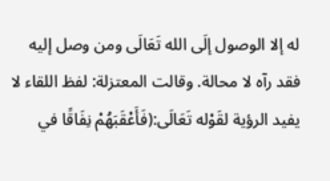له إلا الوصول إلَى الله تَعَالَى ومن وصل إليه
فقد رآه لا محالة. وقالت المعتزلة: لفظ اللقاء لا يفيد الرؤية لقَوْله تَعَالَى:(فَأَعْقَبَهُمْ نِفَاقًا في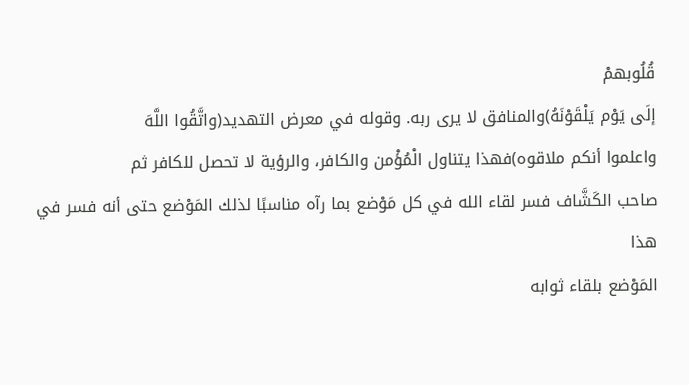قُلُوبهمْ
إلَى يَوْم يَلْقَوْنَهُ)والمنافق لا يرى ربه. وقوله في معرض التهديد(واتَّقُوا اللَّهَ
واعلموا أنكم ملاقوه)فهذا يتناول الْمُؤْمن والكافر، والرؤية لا تحصل للكافر ثم
صاحب الكَشَّاف فسر لقاء الله في كل مَوْضع بما رآه مناسبًا لذلك المَوْضع حتى أنه فسر في هذا
المَوْضع بلقاء ثوابه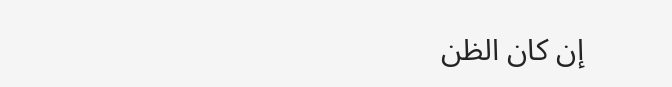إن كان الظن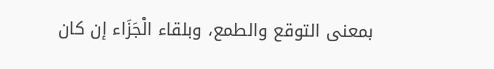بمعنى التوقع والطمع، وبلقاء الْجَزَاء إن كان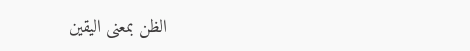الظن بمعنى اليقين